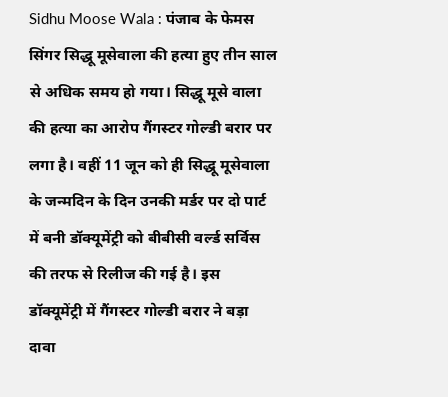Sidhu Moose Wala : पंजाब के फेमस सिंगर सिद्धू मूसेवाला की हत्या हुए तीन साल से अधिक समय हो गया। सिद्धू मूसे वाला की हत्या का आरोप गैंगस्टर गोल्डी बरार पर लगा है। वहीं 11 जून को ही सिद्धू मूसेवाला के जन्मदिन के दिन उनकी मर्डर पर दो पार्ट में बनी डॉक्यूमेंट्री को बीबीसी वर्ल्ड सर्विस की तरफ से रिलीज की गई है। इस डॉक्यूमेंट्री में गैंगस्टर गोल्डी बरार ने बड़ा दावा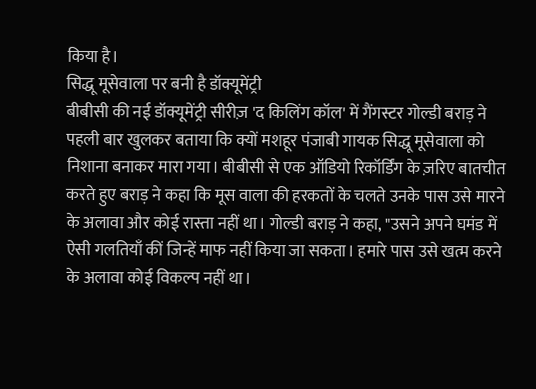किया है।
सिद्धू मूसेवाला पर बनी है डॉक्यूमेंट्री
बीबीसी की नई डॉक्यूमेंट्री सीरीज़ 'द किलिंग कॉल' में गैंगस्टर गोल्डी बराड़ ने पहली बार खुलकर बताया कि क्यों मशहूर पंजाबी गायक सिद्धू मूसेवाला को निशाना बनाकर मारा गया। बीबीसी से एक ऑडियो रिकॉर्डिंग के ज़रिए बातचीत करते हुए बराड़ ने कहा कि मूस वाला की हरकतों के चलते उनके पास उसे मारने के अलावा और कोई रास्ता नहीं था। गोल्डी बराड़ ने कहा, "उसने अपने घमंड में ऐसी गलतियाँ कीं जिन्हें माफ नहीं किया जा सकता। हमारे पास उसे खत्म करने के अलावा कोई विकल्प नहीं था।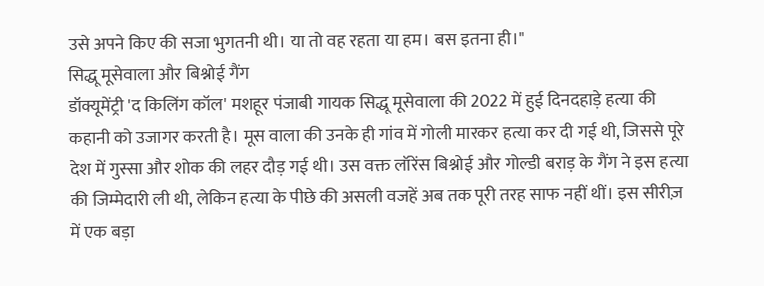उसे अपने किए की सजा भुगतनी थी। या तो वह रहता या हम। बस इतना ही।"
सिद्धू मूसेवाला और बिश्नोई गैंग
डॉक्यूमेंट्री 'द किलिंग कॉल' मशहूर पंजाबी गायक सिद्धू मूसेवाला की 2022 में हुई दिनदहाड़े हत्या की कहानी को उजागर करती है। मूस वाला की उनके ही गांव में गोली मारकर हत्या कर दी गई थी, जिससे पूरे देश में गुस्सा और शोक की लहर दौड़ गई थी। उस वक्त लॉरेंस बिश्नोई और गोल्डी बराड़ के गैंग ने इस हत्या की जिम्मेदारी ली थी, लेकिन हत्या के पीछे की असली वजहें अब तक पूरी तरह साफ नहीं थीं। इस सीरीज़ में एक बड़ा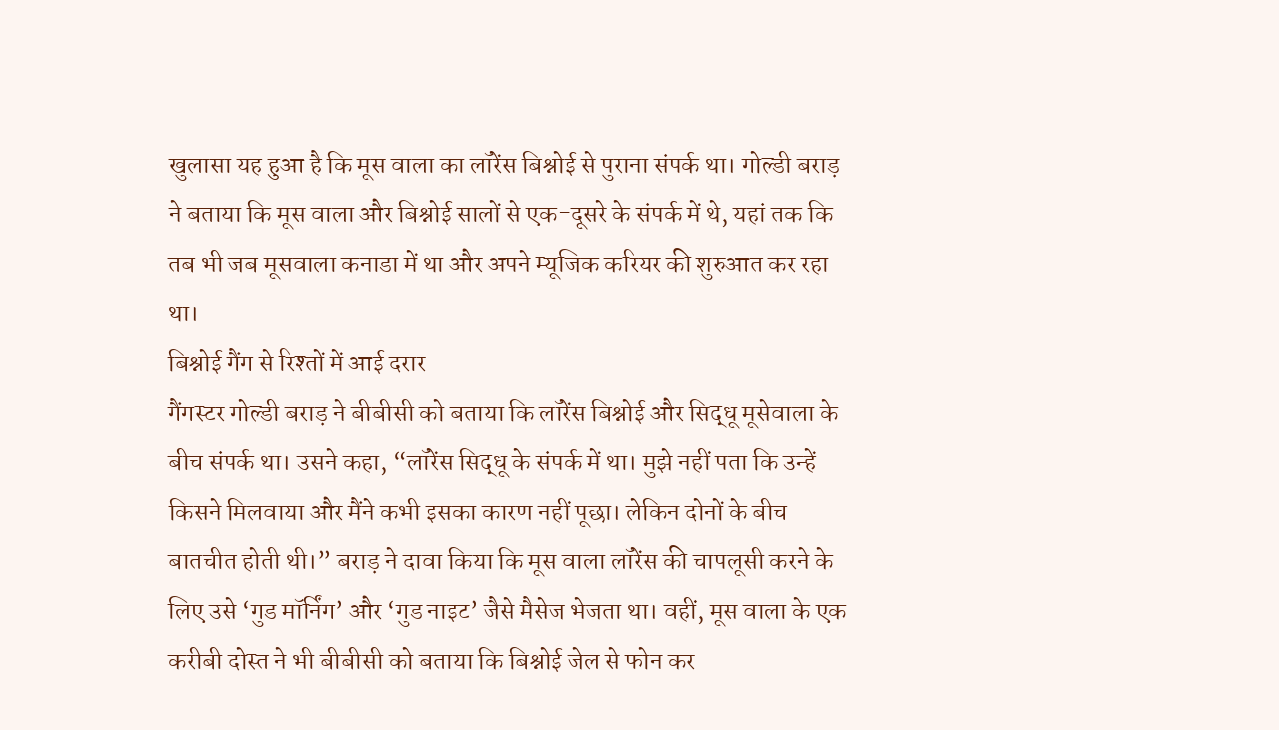खुलासा यह हुआ है कि मूस वाला का लॉरेंस बिश्नोई से पुराना संपर्क था। गोल्डी बराड़ ने बताया कि मूस वाला और बिश्नोई सालों से एक-दूसरे के संपर्क में थे, यहां तक कि तब भी जब मूसवाला कनाडा में था और अपने म्यूजिक करियर की शुरुआत कर रहा था।
बिश्नोई गैंग से रिश्तों में आई दरार
गैंगस्टर गोल्डी बराड़ ने बीबीसी को बताया कि लॉरेंस बिश्नोई और सिद्धू मूसेवाला के बीच संपर्क था। उसने कहा, “लॉरेंस सिद्धू के संपर्क में था। मुझे नहीं पता कि उन्हें किसने मिलवाया और मैंने कभी इसका कारण नहीं पूछा। लेकिन दोनों के बीच बातचीत होती थी।” बराड़ ने दावा किया कि मूस वाला लॉरेंस की चापलूसी करने के लिए उसे ‘गुड मॉर्निंग’ और ‘गुड नाइट’ जैसे मैसेज भेजता था। वहीं, मूस वाला के एक करीबी दोस्त ने भी बीबीसी को बताया कि बिश्नोई जेल से फोन कर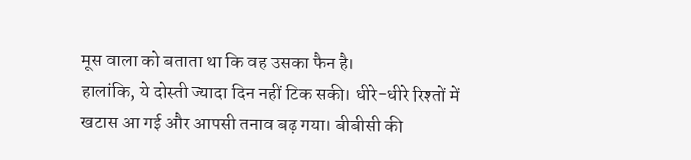मूस वाला को बताता था कि वह उसका फैन है।
हालांकि, ये दोस्ती ज्यादा दिन नहीं टिक सकी। धीरे-धीरे रिश्तों में खटास आ गई और आपसी तनाव बढ़ गया। बीबीसी की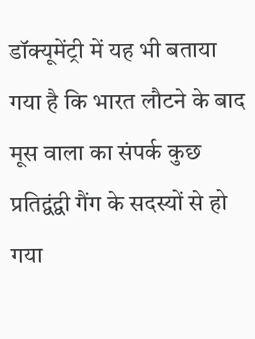डॉक्यूमेंट्री में यह भी बताया गया है कि भारत लौटने के बाद मूस वाला का संपर्क कुछ प्रतिद्वंद्वी गैंग के सदस्यों से हो गया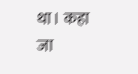था। कहा जा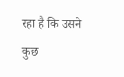रहा है कि उसने कुछ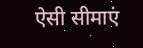ऐसी सीमाएं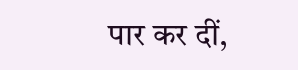पार कर दीं,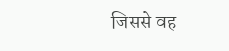जिससे वह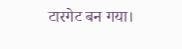टारगेट बन गया।